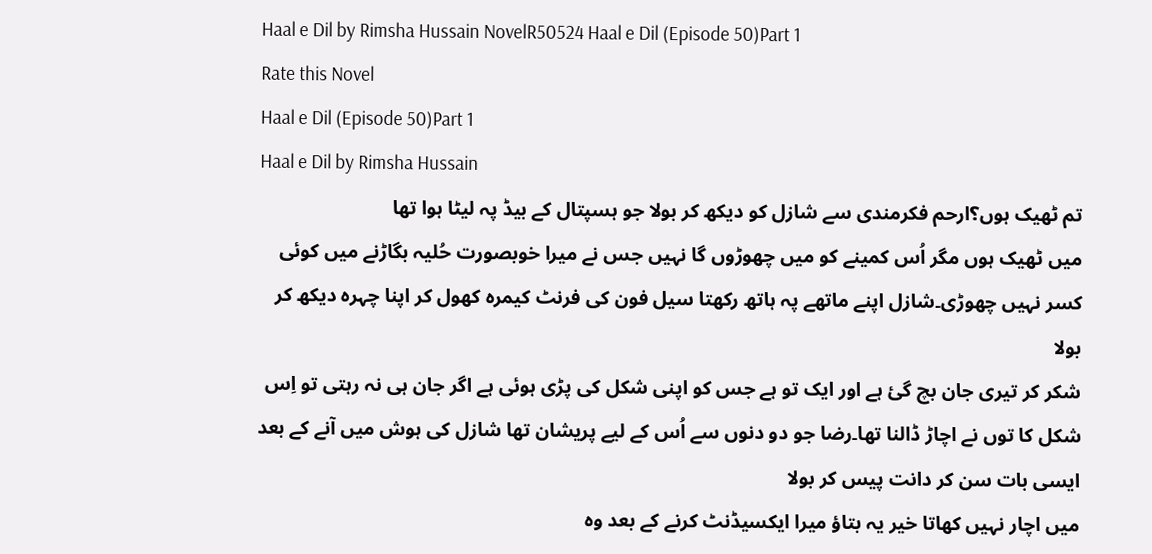Haal e Dil by Rimsha Hussain NovelR50524 Haal e Dil (Episode 50)Part 1
Rate this Novel
Haal e Dil (Episode 50)Part 1
Haal e Dil by Rimsha Hussain
تم ٹھیک ہوں؟ارحم فکرمندی سے شازل کو دیکھ کر بولا جو ہسپتال کے بیڈ پہ لیٹا ہوا تھا
میں ٹھیک ہوں مگر اُس کمینے کو میں چھوڑوں گا نہیں جس نے میرا خوبصورت حُلیہ بگاڑنے میں کوئی کسر نہیں چھوڑی۔شازل اپنے ماتھے پہ ہاتھ رکھتا سیل فون کی فرنٹ کیمرہ کھول کر اپنا چہرہ دیکھ کر بولا
شکر کر تیری جان بچ گئ ہے اور ایک تو ہے جس کو اپنی شکل کی پڑی ہوئی ہے اگر جان ہی نہ رہتی تو اِس شکل کا توں نے اچاڑ ڈالنا تھا۔رضا جو دو دنوں سے اُس کے لیے پریشان تھا شازل کی ہوش میں آنے کے بعد ایسی بات سن کر دانت پیس کر بولا
میں اچار نہیں کھاتا خیر یہ بتاؤ میرا ایکسیڈنٹ کرنے کے بعد وہ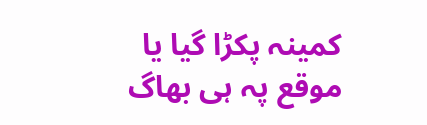کمینہ پکڑا گیا یا موقع پہ ہی بھاگ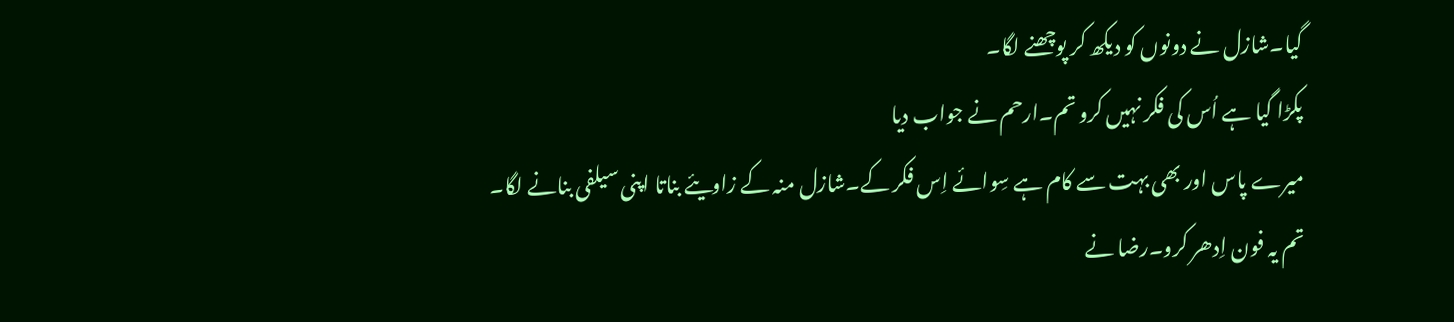گیا۔شازل نے دونوں کو دیکھ کر پوچھنے لگا۔
پکڑا گیا ہے اُس کی فکر نہیں کرو تم۔ارحم نے جواب دیا
میرے پاس اور بھی بہت سے کام ہے سِوائے اِس فکر کے۔شازل منہ کے زاویئے بناتا اپنی سیلفی بنانے لگا۔
تم یہ فون اِدھر کرو۔رضا نے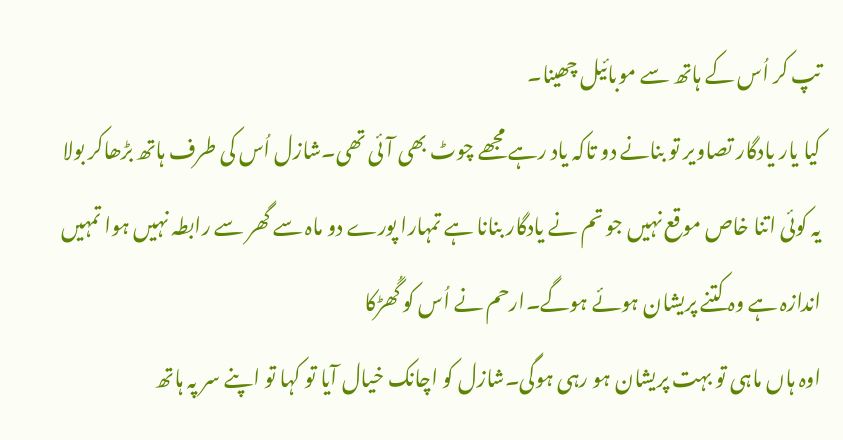تپ کر اُس کے ہاتھ سے موبائیل چھینا۔
کیا یار یادگار تصاویر تو بنانے دو تاکہ یاد رہے مجھے چوٹ بھی آئی تھی۔شازل اُس کی طرف ہاتھ بڑھاکر بولا
یہ کوئی اتنا خاص موقع نہیں جو تم نے یادگار بنانا ہے تمہارا پورے دو ماہ سے گھر سے رابطہ نہیں ہوا تمہیں اندازہ ہے وہ کتنے پریشان ہوئے ہوگے۔ارحم نے اُس کو گُھڑکا
اوہ ہاں ماہی تو بہت پریشان ہو رہی ہوگی۔شازل کو اچانک خیال آیا تو کہا تو اپنے سر پہ ہاتھ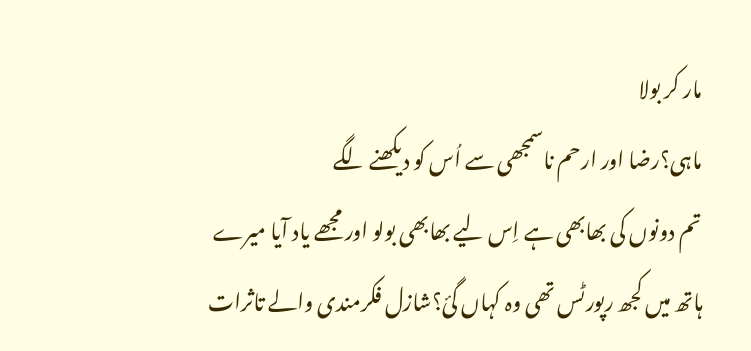مار کر بولا
ماہی؟رضا اور ارحم ناسمجھی سے اُس کو دیکھنے لگے
تم دونوں کی بھابھی ہے اِس لیے بھابھی بولو اور مجھے یاد آیا میرے ہاتھ میں کجھ رپورٹس تھی وہ کہاں گئ؟شازل فکرمندی والے تاثرات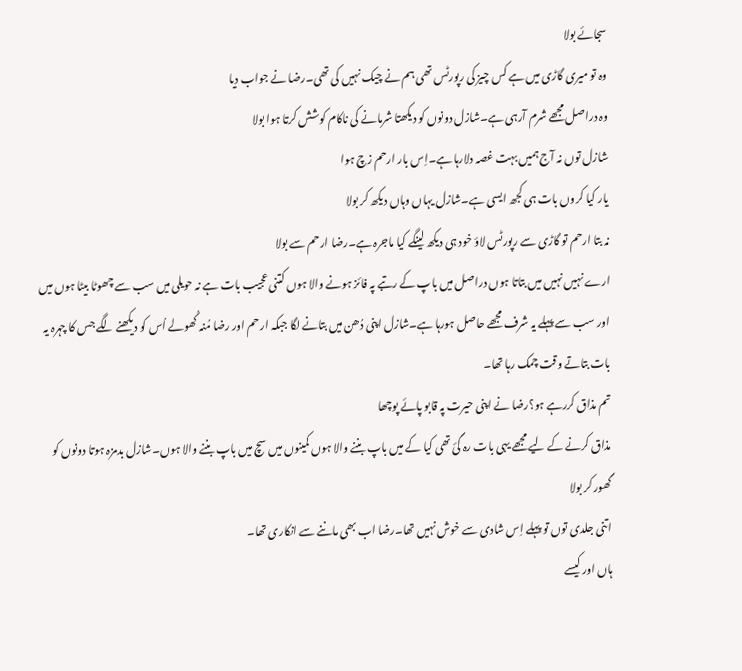سجائے بولا
وہ تو میری گاڑی میں ہے کس چیز کی رپورٹس تھی ہم نے چیک نہیں کی تھی۔رضا نے جواب دیا
وہ دراصل مجھے شرم آرہی ہے۔شازل دونوں کو دیکھتا شرمانے کی ناکام کوشش کرتا ہوا بولا
شازل توں نہ آج ہمیں بہت غصہ دلارہا ہے۔اِس بار ارحم زچ ہوا
یار کیا کروں بات ہی کجھ ایسی ہے۔شازل یہاں وہاں دیکھ کر بولا
نہ بتا ارحم تو گاڑی سے رپورٹس لاؤ خود ہی دیکھ لینگے کیا ماجرہ ہے۔رضا ارحم سے بولا
ارے نہیں نہیں میں بتاتا ہوں دراصل میں باپ کے رتبے پہ فائز ہونے والا ہوں کتنی عجیب بات ہے نہ حویلی میں سب سے چھوٹا بیٹا ہوں میں اور سب سے پہلے یہ شرف مجھے حاصل ہورہا ہے۔شازل اپنی دُھن میں بتانے لگا جبکہ ارحم اور رضا مُنہ کُھولے اُس کو دیکھنے لگے جس کا چہرہ یہ بات بتاتے وقت چمک رہا تھا۔
تم مذاق کررہے ہو؟رضا نے اپنی حیرت پہ قابو پائے پوچھا
مذاق کرنے کے لیے مجھے یہی بات رہ گئ تھی کیا کے میں باپ بننے والا ہوں کمینوں میں سچ میں باپ بننے والا ہوں۔شازل بدمزہ ہوتا دونوں کو گھور کر بولا
اتنی جلدی توں تو پہلے اِس شادی سے خوش نہیں تھا۔رضا اب بھی ماننے سے انکاری تھا۔
ہاں اور کیسے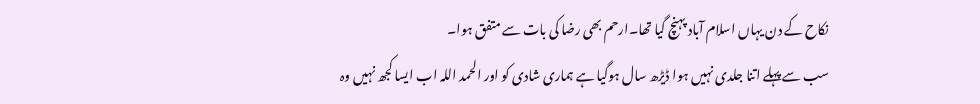نکاح کے دن یہاں اسلام آباد پہنچ گیا تھا۔ارحم بھی رضا کی بات سے متفق ہوا۔
سب سے پہلے اتنا جلدی نہیں ہوا ڈیڑھ سال ہوگیا ہے ہماری شادی کو اور الحمد اللہ اب ایسا کجھ نہیں وہ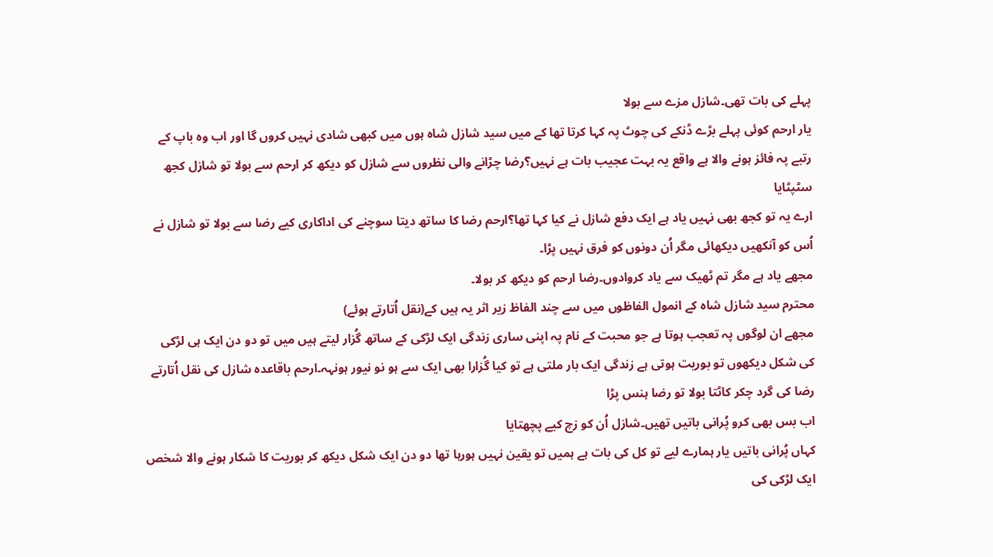پہلے کی بات تھی۔شازل مزے سے بولا
یار ارحم کوئی پہلے بڑے ڈنکے کی چوٹ پہ کہا کرتا تھا کے میں سید شازل شاہ ہوں میں کبھی شادی نہیں کروں گا اور اب وہ باپ کے رتبے پہ فائز ہونے والا ہے واقع یہ بہت عجیب بات ہے نہیں؟رضا چڑانے والی نظروں سے شازل کو دیکھ کر ارحم سے بولا تو شازل کجھ سٹپٹایا
ارے یہ تو کجھ بھی نہیں یاد ہے ایک دفع شازل نے کیا کہا تھا؟ارحم رضا کا ساتھ دیتا سوچنے کی اداکاری کیے رضا سے بولا تو شازل نے اُس کو آنکھیں دیکھائی مگر اُن دونوں کو فرق نہیں پڑا۔
مجھے یاد ہے مگر تم ٹھیک سے یاد کروادوں۔رضا ارحم کو دیکھ کر بولا۔
محترم سید شازل شاہ کے انمول الفاظوں میں سے چند الفاظ زیر اثر یہ ہیں کے(نقل اُتارتے ہوئے)
مجھے ان لوگوں پہ تعجب ہوتا ہے جو محبت کے نام پہ اپنی ساری زندگی ایک لڑکی کے ساتھ گُزار لیتے ہیں میں تو دو دن ایک ہی لڑکی کی شکل دیکھوں تو بوریت ہوتی ہے زندگی ایک بار ملتی ہے تو کیا گُزارا بھی ایک سے ہو نو نیور ہونہہ۔ارحم باقاعدہ شازل کی نقل اُتارتے رضا کی گرد چکر کاٹتا بولا تو رضا ہنس پڑا
اب بس بھی کرو پُرانی باتیں تھیں۔شازل اُن کو زچ کیے پچھتایا
کہاں پُرانی باتیں یار ہمارے لیے تو کل کی بات ہے ہمیں تو یقین نہیں ہورہا تھا دو دن ایک شکل دیکھ کر بوریت کا شکار ہونے والا شخص ایک لڑکی کی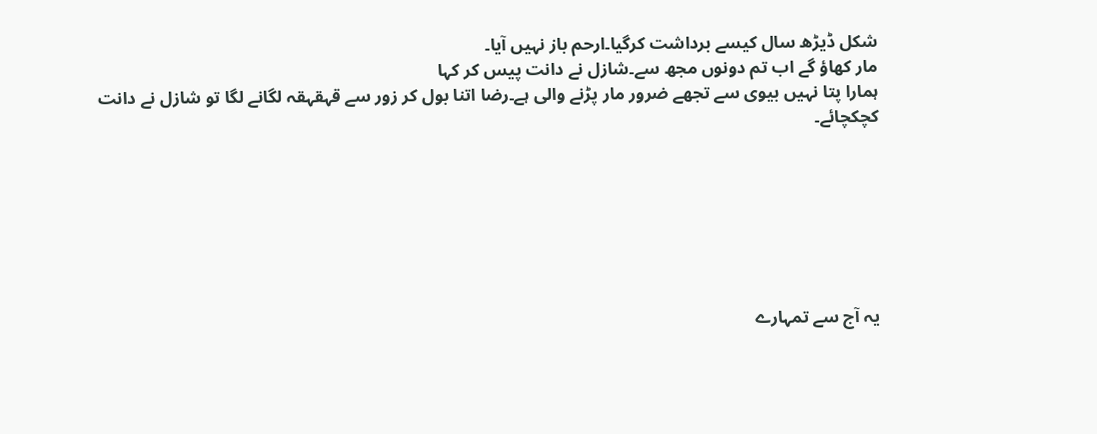شکل ڈیڑھ سال کیسے برداشت کرگیا۔ارحم باز نہیں آیا۔
مار کھاؤ گے اب تم دونوں مجھ سے۔شازل نے دانت پیس کر کہا
ہمارا پتا نہیں بیوی سے تجھے ضرور مار پڑنے والی ہے۔رضا اتنا بول کر زور سے قہقہقہ لگانے لگا تو شازل نے دانت کچکچائے۔







یہ آج سے تمہارے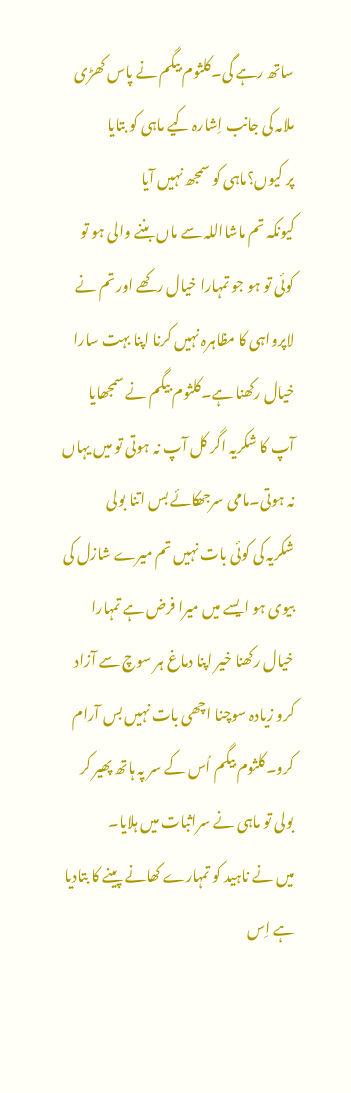ساتھ رہے گی۔کلثوم بیگم نے پاس کھڑی ملامہ کی جانب اِشارہ کیے ماہی کو بتایا
پر کیوں؟ماہی کو سمجھ نہیں آیا
کیونکہ تم ماشااللہ سے ماں بننے والی ہو تو کوئی تو ہو جو تمہارا خیال رکھے اور تم نے لاپرواہی کا مظاہرہ نہیں کرنا اپنا بہت سارا خیال رکھنا ہے۔کلثوم بیگم نے سمجھایا
آپ کا شکریہ اگر کل آپ نہ ہوتی تو میں یہاں نہ ہوتی۔مامی سرجھکائے بس اتنا بولی
شکریہ کی کوئی بات نہیں تم میرے شازل کی بیوی ہو ایسے میں میرا فرض ہے تمہارا خیال رکھنا خیر اپنا دماغ ہر سوچ سے آزاد کرو زیادہ سوچنا اچھی بات نہیں بس آرام کرو۔کلثوم بیگم اُس کے سر پہ ہاتھ پھیر کر بولی تو ماہی نے سراثبات میں ہلایا۔
میں نے ناہید کو تمہارے کھانے پینے کا بتادیا ہے اِس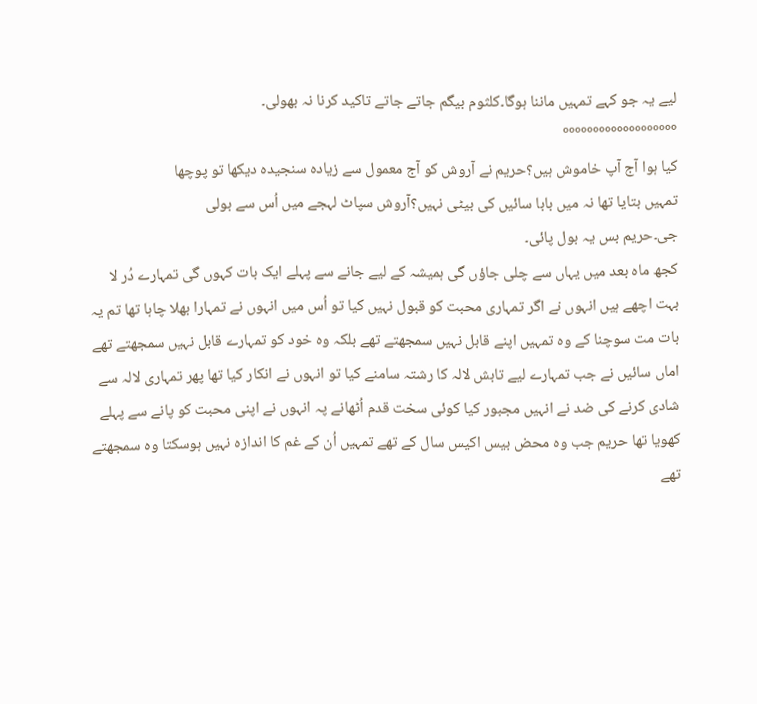لیے یہ جو کہے تمہیں ماننا ہوگا۔کلثوم بیگم جاتے جاتے تاکید کرنا نہ بھولی۔
°°°°°°°°°°°°°°°°°°°
کیا ہوا آج آپ خاموش ہیں؟حریم نے آروش کو آج معمول سے زیادہ سنجیدہ دیکھا تو پوچھا
تمہیں بتایا تھا نہ میں بابا سائیں کی بیٹی نہیں؟آروش سپاٹ لہجے میں اُس سے بولی
جی۔حریم بس یہ بول پائی۔
کجھ ماہ بعد میں یہاں سے چلی جاؤں گی ہمیشہ کے لیے جانے سے پہلے ایک بات کہوں گی تمہارے دُر لا بہت اچھے ہیں انہوں نے اگر تمہاری محبت کو قبول نہیں کیا تو اُس میں انہوں نے تمہارا بھلا چاہا تھا تم یہ بات مت سوچنا کے وہ تمہیں اپنے قابل نہیں سمجھتے تھے بلکہ وہ خود کو تمہارے قابل نہیں سمجھتے تھے اماں سائیں نے جب تمہارے لیے تابش لالہ کا رشتہ سامنے کیا تو انہوں نے انکار کیا تھا پھر تمہاری لالہ سے شادی کرنے کی ضد نے انہیں مجبور کیا کوئی سخت قدم اُٹھانے پہ انہوں نے اپنی محبت کو پانے سے پہلے کھویا تھا حریم جب وہ محض بیس اکیس سال کے تھے تمہیں اُن کے غم کا اندازہ نہیں ہوسکتا وہ سمجھتے تھے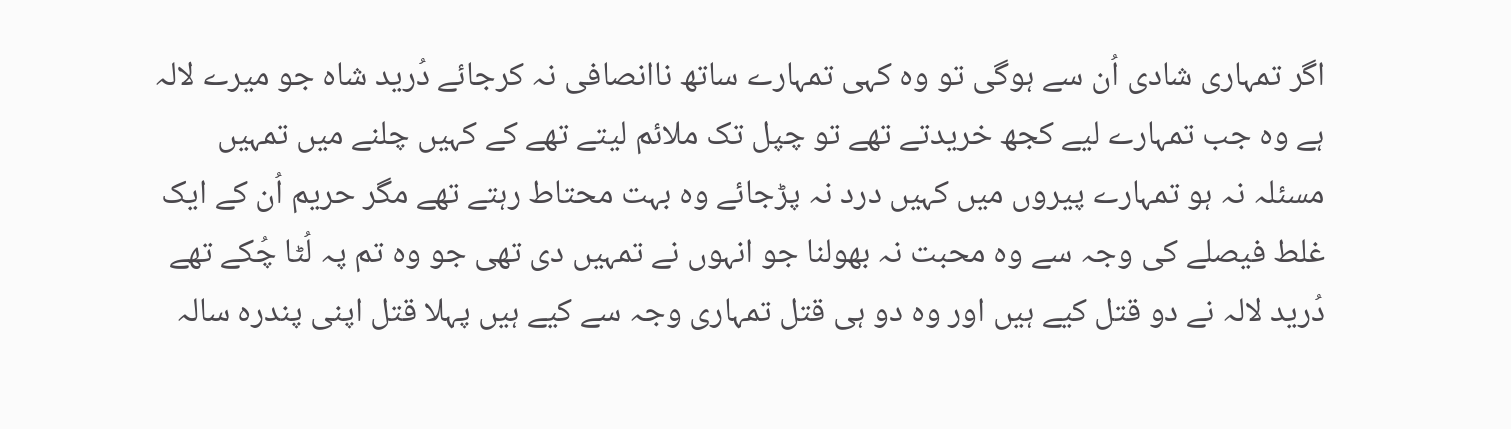اگر تمہاری شادی اُن سے ہوگی تو وہ کہی تمہارے ساتھ ناانصافی نہ کرجائے دُرید شاہ جو میرے لالہ ہے وہ جب تمہارے لیے کجھ خریدتے تھے تو چپل تک ملائم لیتے تھے کے کہیں چلنے میں تمہیں مسئلہ نہ ہو تمہارے پیروں میں کہیں درد نہ پڑجائے وہ بہت محتاط رہتے تھے مگر حریم اُن کے ایک غلط فیصلے کی وجہ سے وہ محبت نہ بھولنا جو انہوں نے تمہیں دی تھی جو وہ تم پہ لُٹا چُکے تھے دُرید لالہ نے دو قتل کیے ہیں اور وہ دو ہی قتل تمہاری وجہ سے کیے ہیں پہلا قتل اپنی پندرہ سالہ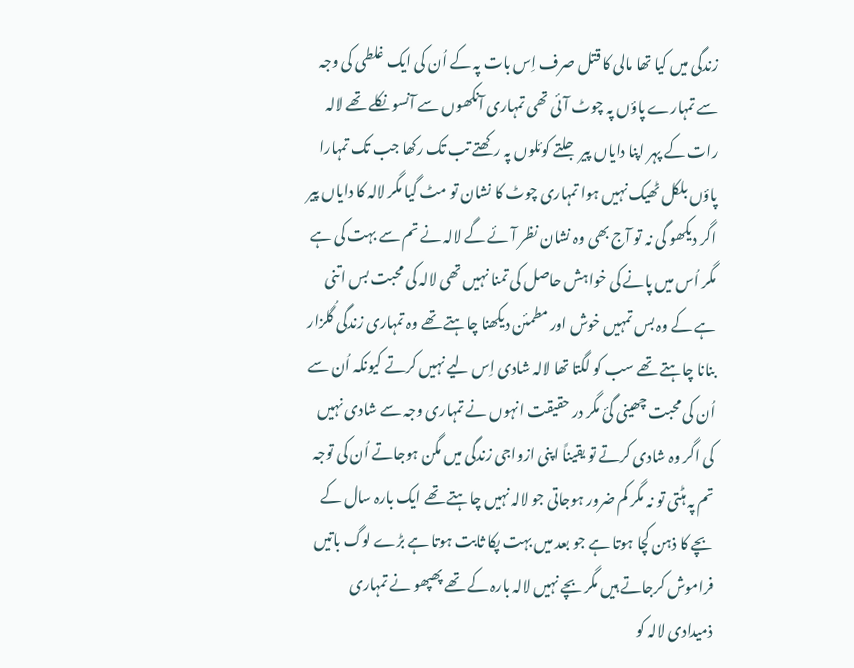زندگی میں کیا تھا مالی کا قتل صرف اِس بات پہ کے اُن کی ایک غلطی کی وجہ سے تمہارے پاؤں پہ چوٹ آئی تھی تمہاری آنکھوں سے آنسو نکلے تھے لالہ رات کے پہر اپنا دایاں پیر جلتے کوئلوں پہ رکھتے تب تک رکھا جب تک تمہارا پاؤں بلکل ٹھیک نہیں ہوا تمہاری چوٹ کا نشان تو مٹ گیا مگر لالہ کا دایاں پیر اگر دیکھو گی نہ تو آج بھی وہ نشان نظر آئے گے لالہ نے تم سے بہت کی ہے مگر اُس میں پانے کی خواہش حاصل کی تمنا نہیں تھی لالہ کی محبت بس اتنی ہے کے وہ بس تمہیں خوش اور مطمئن دیکھنا چاہتے تھے وہ تمہاری زندگی گُلزار بنانا چاہتے تھے سب کو لگتا تھا لالہ شادی اِس لیے نہیں کرتے کیونکہ اُن سے اُن کی محبت چھینی گئ مگر در حقیقت انہوں نے تمہاری وجہ سے شادی نہیں کی اگر وہ شادی کرتے تو یقیناً اپنی ازواجی زندگی میں مگن ہوجاتے اُن کی توجہ تم پہ ہٹتی تو نہ مگر کم ضرور ہوجاتی جو لالہ نہیں چاہتے تھے ایک بارہ سال کے بچے کا ذہن کچا ہوتا ہے جو بعد میں بہت پکا ثابت ہوتا ہے بڑے لوگ باتیں فراموش کرجاتے ہیں مگر بچے نہیں لالہ بارہ کے تھے پھپھو نے تمہاری ذمیدادی لالہ کو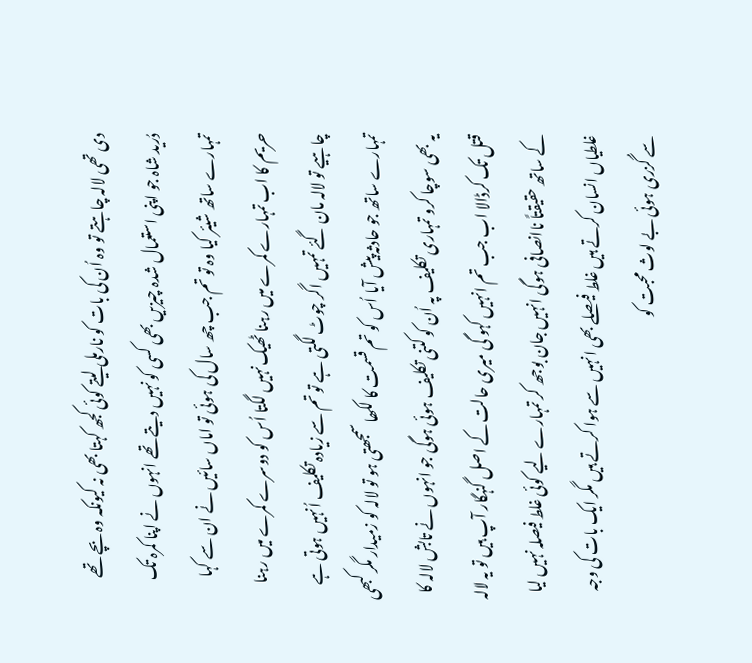دی تھی لالہ چاہتے تو وہ اُن کی بات کو نارملی لیتے کوئی کجھ کہتا بھی نہ کیونکہ وہ بچے تھے دُرید شاہ جو اپنی استعمال شدہ چیزیں بھی کسی کو نہیں دیتے تھے انہوں نے اپنا کمرہ تک تمہارے ساتھ شیئر کیا وہ تو تم جب چھ سال کی ہوئی تو اماں سائیں نے ان سے کہا حریم کا اب تمہارے کمرے میں رہنا ٹھیک نہیں لگتا اُس کو دوسرے کمرے میں رہنا چاہیے تو لالہ مان گئے تمہیں اگر چوٹ لگتی ہے تو تم سے زیادہ تکلیف اُنہیں ہوتی ہے تمہارے ساتھ جو حادثہ پیش آیا اُس کو تم قسمت کا لکھا سمجھتی ہو تو لالہ کو زمیدار مگر کبھی یہ بھی سوچا کرو تمہاری تکلیف پہ اُن کو کتنی تکلیف ہوئی ہوگی جو انہوں نے تابش لالہ کا قتل تک کرڈالا اب جب تم انہیں کہو گی میری حالت کے اصل گنہگار آپ ہیں تو یہ لالہ کے ساتھ حقیقتاً ناانصافی ہوگی انہیں جان بوجھ کر تمہارے لیے کوئی غلط فیصلہ نہیں لیا غلطیاں انسان کرتے ہیں غلط فیصلے بھی انہیں سے ہوا کرتے ہیں مگر ایک بات کی وجہ سے گُزری ہوئی بے لوث محبت کو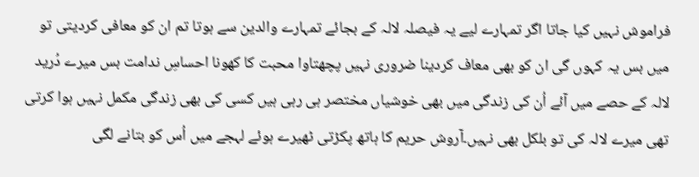فراموش نہیں کیا جاتا اگر تمہارے لیے یہ فیصلہ لالہ کے بجائے تمہارے والدین سے ہوتا تم ان کو معافی کردیتی تو میں بس یہ کہوں گی ان کو بھی معاف کردینا ضروری نہیں پچھتاوا محبت کا کھونا احساسِ ندامت بس میرے دُرید لالہ کے حصے میں آئے اُن کی زندگی میں بھی خوشیاں مختصر ہی رہی ہیں کسی کی بھی زندگی مکمل نہیں ہوا کرتی تھی میرے لالہ کی تو بلکل بھی نہیں۔آروش حریم کا ہاتھ پکڑتی ٹھیرے ہوئے لہجے میں اُس کو بتانے لگی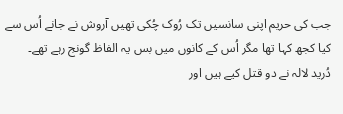جب کی حریم اپنی سانسیں تک رُوک چُکی تھیں آروش نے جانے اُس سے کیا کجھ کہا تھا مگر اُس کے کانوں میں بس یہ الفاظ گونج رہے تھے۔
دُرید لالہ نے دو قتل کیے ہیں اور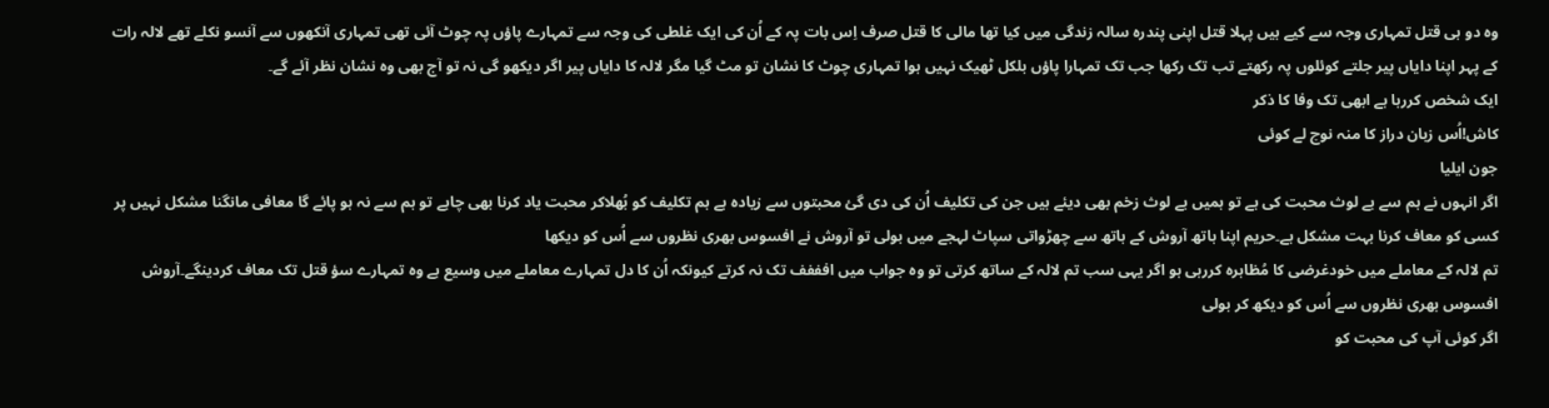وہ دو ہی قتل تمہاری وجہ سے کیے ہیں پہلا قتل اپنی پندرہ سالہ زندگی میں کیا تھا مالی کا قتل صرف اِس بات پہ کے اُن کی ایک غلطی کی وجہ سے تمہارے پاؤں پہ چوٹ آئی تھی تمہاری آنکھوں سے آنسو نکلے تھے لالہ رات کے پہر اپنا دایاں پیر جلتے کوئلوں پہ رکھتے تب تک رکھا جب تک تمہارا پاؤں بلکل ٹھیک نہیں ہوا تمہاری چوٹ کا نشان تو مٹ گیا مگر لالہ کا دایاں پیر اگر دیکھو گی نہ تو آج بھی وہ نشان نظر آئے گے۔
ایک شخص کررہا ہے ابھی تک وفا کا ذکر
کاش!اُس زبان دراز کا منہ نوچ لے کوئی
جون ایلیا
اگر انہوں نے ہم سے بے لوث محبت کی ہے تو ہمیں بے لوث زخم بھی دیئے ہیں جن کی تکلیف اُن کی دی گئ محبتوں سے زیادہ ہے ہم تکلیف کو بُھلاکر محبت یاد کرنا بھی چاہے تو ہم سے نہ ہو پائے گا معافی مانگنا مشکل نہیں پر کسی کو معاف کرنا بہت مشکل ہے۔حریم اپنا ہاتھ آروش کے ہاتھ سے چھڑواتی سپاٹ لہجے میں بولی تو آروش نے افسوس بھری نظروں سے اُس کو دیکھا
تم لالہ کے معاملے میں خودغرضی کا مُظاہرہ کررہی ہو اگر یہی سب تم لالہ کے ساتھ کرتی تو وہ جواب میں افففف تک نہ کرتے کیونکہ اُن کا دل تمہارے معاملے میں وسیع ہے وہ تمہارے سؤ قتل تک معاف کردینگے۔آروش افسوس بھری نظروں سے اُس کو دیکھ کر بولی
اگر کوئی آپ کی محبت کو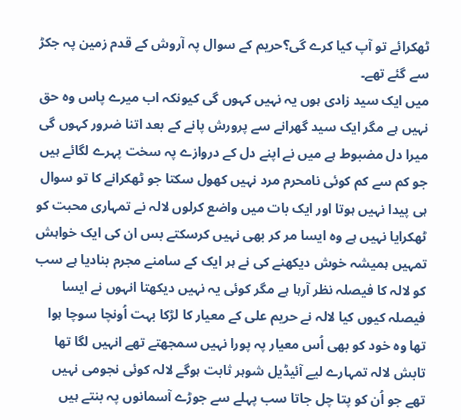ٹھکرائے تو آپ کیا کرے گی؟حریم کے سوال پہ آروش کے قدم زمین پہ جکڑ سے گئے تھے۔
میں ایک سید زادی ہوں یہ نہیں کہوں گی کیونکہ اب میرے پاس وہ حق نہیں ہے مگر ایک سید گھرانے سے پرورش پانے کے بعد اتنا ضرور کہوں گی میرا دل مضبوط ہے میں نے اپنے دل کے دروازے پہ سخت پہرے لگائے ہیں جو کم سے کم کوئی نامحرم مرد نہیں کھول سکتا جو ٹھکرانے کا تو سوال ہی پیدا نہیں ہوتا اور ایک بات میں واضع کرلوں لالہ نے تمہاری محبت کو ٹھکرایا نہیں ہے وہ ایسا مر کر بھی نہیں کرسکتے بس ان کی ایک خواہش تمہیں ہمیشہ خوش دیکھنے کی نے ہر ایک کے سامنے مجرم بنادیا ہے سب کو لالہ کا فیصلہ نظر آرہا ہے مگر کوئی یہ نہیں دیکھتا انہوں نے ایسا فیصلہ کیوں کیا لالہ نے حریم علی کے معیار کا لڑکا بہت اُونچا سوچا ہوا تھا وہ خود کو بھی اُس معیار پہ پورا نہیں سمجھتے تھے انہیں لگا تھا تابش لالہ تمہارے لیے آئیڈیل شوہر ثابت ہوگے لالہ کوئی نجومی نہیں تھے جو اُن کو پتا چل جاتا سب پہلے سے جوڑے آسمانوں پہ بنتے ہیں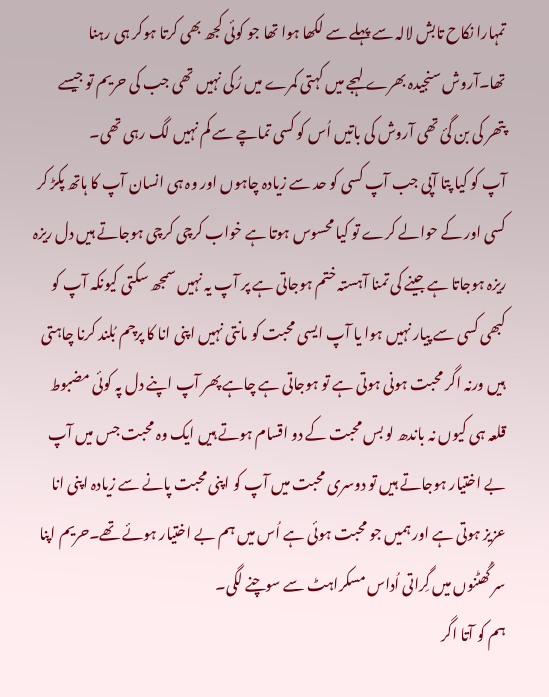تمہارا نکاح تابش لالہ سے پہلے سے لکھا ہوا تھا جو کوئی کجھ بھی کرتا ہوکر ہی رہنا تھا۔آروش سنجیدہ بھرے لہجے میں کہتی کمرے میں رُکی نہیں تھی جب کی حریم تو جیسے پتھر کی بن گئ تھی آروش کی باتیں اُس کو کسی تماچے سے کم نہیں لگ رہی تھی۔
آپ کو کیا پتا آپی جب آپ کسی کو حد سے زیادہ چاہوں اور وہ ہی انسان آپ کا ہاتھ پکڑ کر کسی اور کے حوالے کرے تو کیا محسوس ہوتا ہے خواب کرچی کرچی ہوجاتے ہیں دل ریزہ ریزہ ہوجاتا ہے جینے کی تمنا آہستہ ختم ہوجاتی ہے پر آپ یہ نہیں سمجھ سکتی کیونکہ آپ کو کبھی کسی سے پیار نہیں ہوا یا آپ ایسی محبت کو مانتی نہیں اپنی انا کا پرچم بُلند کرنا چاہتی ہیں ورنہ اگر محبت ہونی ہوتی ہے تو ہوجاتی ہے چاہے پھر آپ اپنے دل پہ کوئی مضبوط قلعہ ہی کیوں نہ باندھ لو بس محبت کے دو اقسام ہوتے ہیں ایک وہ محبت جس میں آپ بے اختیار ہوجاتے ہیں تو دوسری محبت میں آپ کو اپنی محبت پانے سے زیادہ اپنی انا عزیز ہوتی ہے اور ہمیں جو محبت ہوئی ہے اُس میں ہم بے اختیار ہوئے تھے۔حریم اپنا سر گُھٹنوں میں گِراتی اُداس مسکراہٹ سے سوچنے لگی۔
ہم کو آتا اگر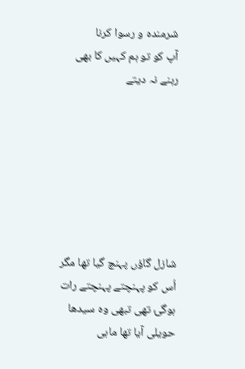شرمندہ و رسوا کرنا
آپ کو تو ہم کہیں کا بھی رہنے نہ دیتے







شازل گاؤں پہنچ گیا تھا مگر اُس کو پہنچتے پہنچتے رات ہوگئ تھی تبھی وہ سیدھا حویلی آیا تھا ماہی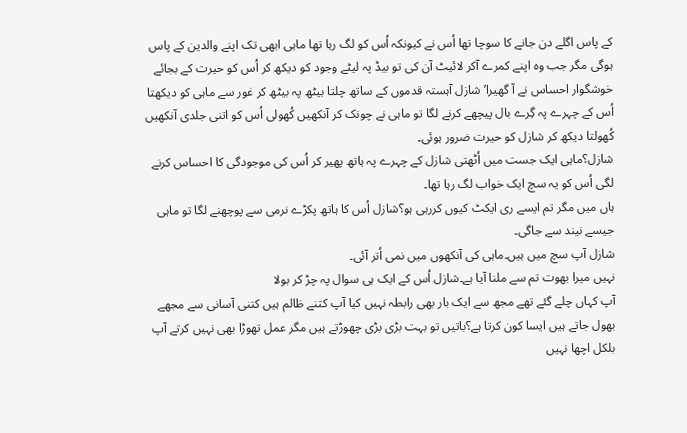کے پاس اگلے دن جانے کا سوچا تھا اُس نے کیونکہ اُس کو لگ رہا تھا ماہی ابھی تک اپنے والدین کے پاس ہوگی مگر جب وہ اپنے کمرے آکر لائیٹ آن کی تو بیڈ پہ لیٹے وجود کو دیکھ کر اُس کو حیرت کے بجائے خوشگوار احساس نے آ گھیرا’شازل آہستہ قدموں کے ساتھ چلتا بیٹھ پہ بیٹھ کر غور سے ماہی کو دیکھتا اُس کے چہرے پہ گِرے بال پیچھے کرنے لگا تو ماہی نے چونک کر آنکھیں کُھولی اُس کو اتنی جلدی آنکھیں کُھولتا دیکھ کر شازل کو حیرت ضرور ہوئی۔
شازل؟ماہی ایک جست میں اُٹھتی شازل کے چہرے پہ ہاتھ پھیر کر اُس کی موجودگی کا احساس کرنے لگی اُس کو یہ سچ ایک خواب لگ رہا تھا۔
ہاں میں مگر تم ایسے ری ایکٹ کیوں کررہی ہو؟شازل اُس کا ہاتھ پکڑے نرمی سے پوچھنے لگا تو ماہی جیسے نیند سے جاگی۔
شازل آپ سچ میں ہیں۔ماہی کی آنکھوں میں نمی اُتر آئی۔
نہیں میرا بھوت تم سے ملنا آیا ہے۔شازل اُس کے ایک ہی سوال پہ چڑ کر بولا
آپ کہاں چلے گئے تھے مجھ سے ایک بار بھی رابطہ نہیں کیا آپ کتنے ظالم ہیں کتنی آسانی سے مجھے بھول جاتے ہیں ایسا کون کرتا ہے؟باتیں تو بہت بڑی بڑی چھوڑتے ہیں مگر عمل تھوڑا بھی نہیں کرتے آپ بلکل اچھا نہیں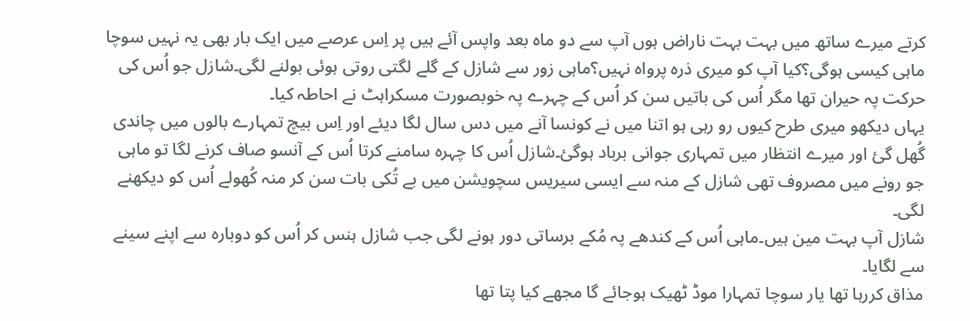کرتے میرے ساتھ میں بہت بہت ناراض ہوں آپ سے دو ماہ بعد واپس آئے ہیں پر اِس عرصے میں ایک بار بھی یہ نہیں سوچا ماہی کیسی ہوگی؟کیا آپ کو میری ذرہ پرواہ نہیں؟ماہی زور سے شازل کے گلے لگتی روتی ہوئی بولنے لگی۔شازل جو اُس کی حرکت پہ حیران تھا مگر اُس کی باتیں سن کر اُس کے چہرے پہ خوبصورت مسکراہٹ نے احاطہ کیا۔
یہاں دیکھو میری طرح کیوں رو رہی ہو اتنا میں نے کونسا آنے میں دس سال لگا دیئے اور اِس بیچ تمہارے بالوں میں چاندی گُھل گئ اور میرے انتظار میں تمہاری جوانی برباد ہوگئ۔شازل اُس کا چہرہ سامنے کرتا اُس کے آنسو صاف کرنے لگا تو ماہی جو رونے میں مصروف تھی شازل کے منہ سے ایسی سیریس سچویشن میں بے تُکی بات سن کر منہ کُھولے اُس کو دیکھنے لگی۔
شازل آپ بہت مین ہیں۔ماہی اُس کے کندھے پہ مُکے برساتی دور ہونے لگی جب شازل ہنس کر اُس کو دوبارہ سے اپنے سینے سے لگایا۔
مذاق کررہا تھا یار سوچا تمہارا موڈ ٹھیک ہوجائے گا مجھے کیا پتا تھا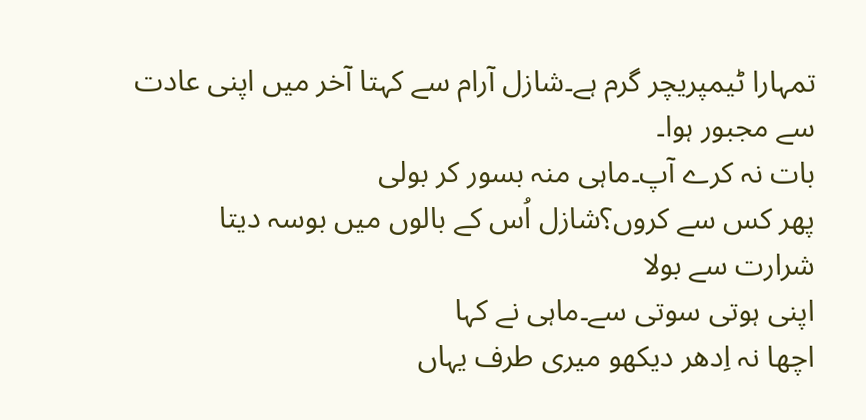تمہارا ٹیمپریچر گرم ہے۔شازل آرام سے کہتا آخر میں اپنی عادت سے مجبور ہوا۔
بات نہ کرے آپ۔ماہی منہ بسور کر بولی
پھر کس سے کروں؟شازل اُس کے بالوں میں بوسہ دیتا شرارت سے بولا
اپنی ہوتی سوتی سے۔ماہی نے کہا
اچھا نہ اِدھر دیکھو میری طرف یہاں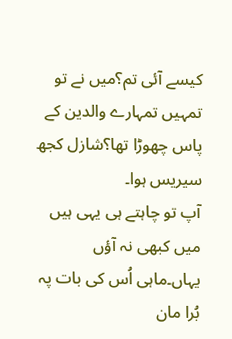کیسے آئی تم؟میں نے تو تمہیں تمہارے والدین کے پاس چھوڑا تھا؟شازل کجھ سیریس ہوا۔
آپ تو چاہتے ہی یہی ہیں میں کبھی نہ آؤں یہاں۔ماہی اُس کی بات پہ بُرا مان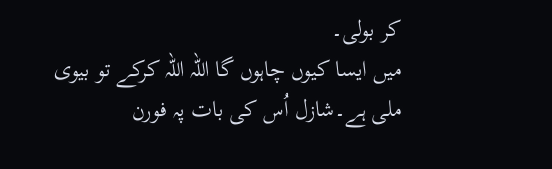کر بولی۔
میں ایسا کیوں چاہوں گا اللہ اللہ کرکے تو بیوی ملی ہے۔شازل اُس کی بات پہ فورن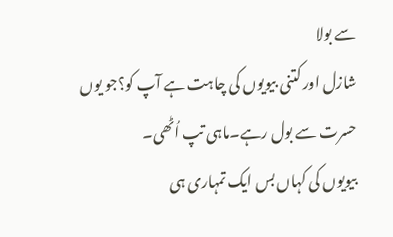سے بولا
شازل اور کتنی بیویوں کی چاہت ہے آپ کو؟جو یوں حسرت سے بول رہے۔ماہی تپ اُٹھی۔
بیویوں کی کہاں بس ایک تمہاری ہی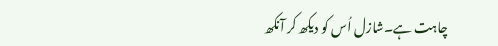چاہت ہے۔شازل اُس کو دیکھ کر آنکھ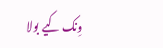وِنک کیے بولا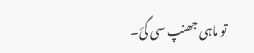تو ماہی جھنپ سی گئ۔